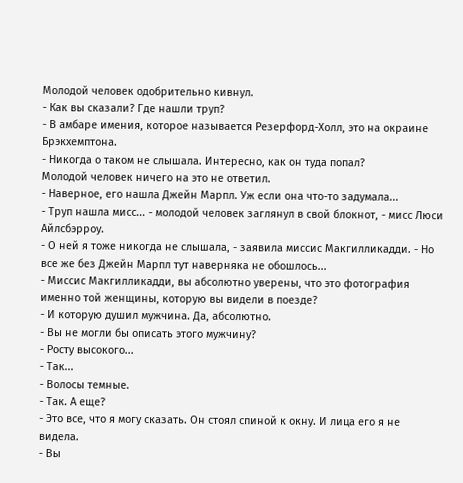Молодой человек одобрительно кивнул.
- Как вы сказали? Где нашли труп?
- В амбаре имения, которое называется Резерфорд-Холл, это на окраине Брэкхемптона.
- Никогда о таком не слышала. Интересно, как он туда попал?
Молодой человек ничего на это не ответил.
- Наверное, его нашла Джейн Марпл. Уж если она что-то задумала...
- Труп нашла мисс... - молодой человек заглянул в свой блокнот, - мисс Люси Айлсбэрроу.
- О ней я тоже никогда не слышала, - заявила миссис Макгилликадди. - Но все же без Джейн Марпл тут наверняка не обошлось...
- Миссис Макгилликадди, вы абсолютно уверены, что это фотография именно той женщины, которую вы видели в поезде?
- И которую душил мужчина. Да, абсолютно.
- Вы не могли бы описать этого мужчину?
- Росту высокого...
- Так...
- Волосы темные.
- Так. А еще?
- Это все, что я могу сказать. Он стоял спиной к окну. И лица его я не видела.
- Вы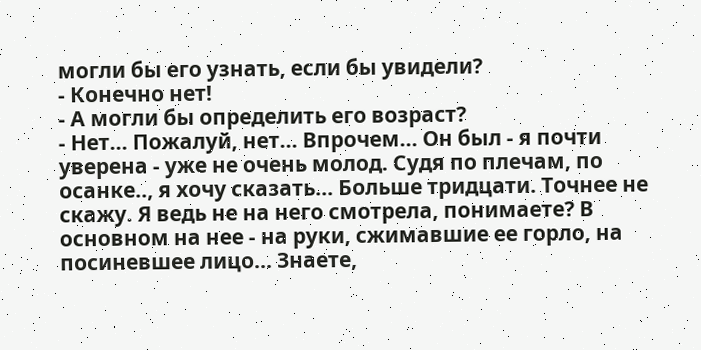могли бы его узнать, если бы увидели?
- Конечно нет!
- А могли бы определить его возраст?
- Нет... Пожалуй, нет... Впрочем... Он был - я почти уверена - уже не очень молод. Судя по плечам, по осанке.., я хочу сказать... Больше тридцати. Точнее не скажу. Я ведь не на него смотрела, понимаете? В основном на нее - на руки, сжимавшие ее горло, на посиневшее лицо... Знаете,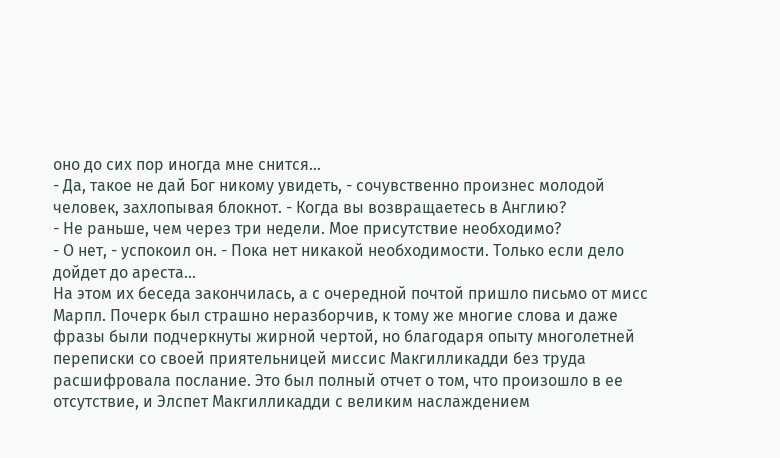оно до сих пор иногда мне снится...
- Да, такое не дай Бог никому увидеть, - сочувственно произнес молодой человек, захлопывая блокнот. - Когда вы возвращаетесь в Англию?
- Не раньше, чем через три недели. Мое присутствие необходимо?
- О нет, - успокоил он. - Пока нет никакой необходимости. Только если дело дойдет до ареста...
На этом их беседа закончилась, а с очередной почтой пришло письмо от мисс Марпл. Почерк был страшно неразборчив, к тому же многие слова и даже фразы были подчеркнуты жирной чертой, но благодаря опыту многолетней переписки со своей приятельницей миссис Макгилликадди без труда расшифровала послание. Это был полный отчет о том, что произошло в ее отсутствие, и Элспет Макгилликадди с великим наслаждением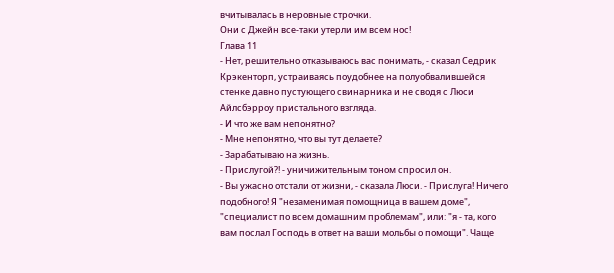вчитывалась в неровные строчки.
Они с Джейн все-таки утерли им всем нос!
Глава 11
- Нет, решительно отказываюсь вас понимать, - сказал Седрик Крэкенторп, устраиваясь поудобнее на полуобвалившейся стенке давно пустующего свинарника и не сводя с Люси Айлсбэрроу пристального взгляда.
- И что же вам непонятно?
- Мне непонятно, что вы тут делаете?
- Зарабатываю на жизнь.
- Прислугой?! - уничижительным тоном спросил он.
- Вы ужасно отстали от жизни, - сказала Люси. - Прислуга! Ничего подобного! Я "незаменимая помощница в вашем доме", "специалист по всем домашним проблемам", или: "я - та, кого вам послал Господь в ответ на ваши мольбы о помощи". Чаще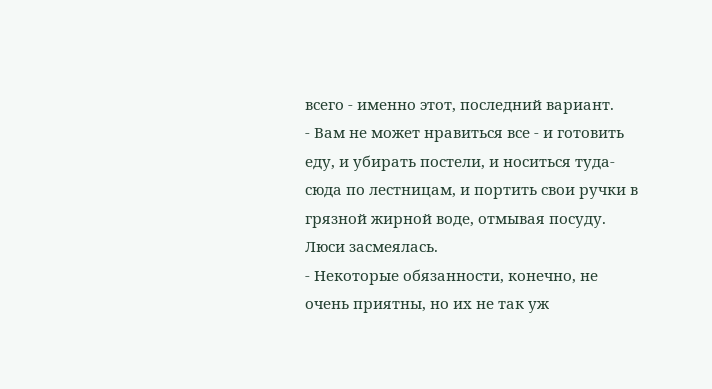всего - именно этот, последний вариант.
- Вам не может нравиться все - и готовить еду, и убирать постели, и носиться туда-сюда по лестницам, и портить свои ручки в грязной жирной воде, отмывая посуду.
Люси засмеялась.
- Некоторые обязанности, конечно, не очень приятны, но их не так уж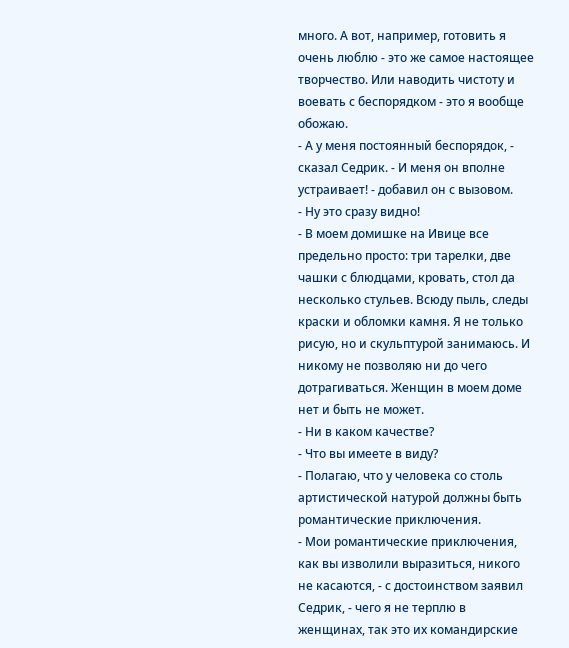много. А вот, например, готовить я очень люблю - это же самое настоящее творчество. Или наводить чистоту и воевать с беспорядком - это я вообще обожаю.
- А у меня постоянный беспорядок, - сказал Седрик. - И меня он вполне устраивает! - добавил он с вызовом.
- Ну это сразу видно!
- В моем домишке на Ивице все предельно просто: три тарелки, две чашки с блюдцами, кровать, стол да несколько стульев. Всюду пыль, следы краски и обломки камня. Я не только рисую, но и скульптурой занимаюсь. И никому не позволяю ни до чего дотрагиваться. Женщин в моем доме нет и быть не может.
- Ни в каком качестве?
- Что вы имеете в виду?
- Полагаю, что у человека со столь артистической натурой должны быть романтические приключения.
- Мои романтические приключения, как вы изволили выразиться, никого не касаются, - с достоинством заявил Седрик, - чего я не терплю в женщинах, так это их командирские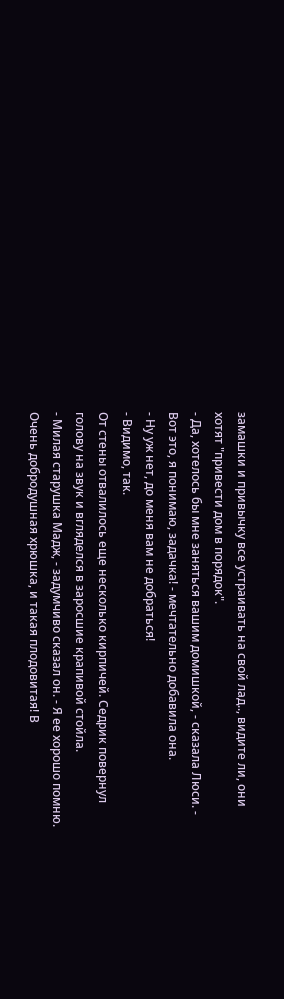замашки и привычку все устраивать на свой лад.., видите ли, они хотят "привести дом в порядок".
- Да, хотелось бы мне заняться вашим домишкой, - сказала Люси. - Вот это, я понимаю, задачка! - мечтательно добавила она.
- Ну уж нет, до меня вам не добраться!
- Видимо, так.
От стены отвалилось еще несколько кирпичей. Седрик повернул голову на звук и вгляделся в заросшие крапивой стойла.
- Милая старушка Мадж, - задумчиво сказал он. - Я ее хорошо помню. Очень добродушная хрюшка, и такая плодовитая! В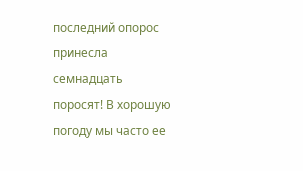последний опорос принесла семнадцать поросят! В хорошую погоду мы часто ее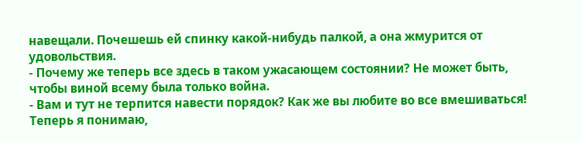навещали. Почешешь ей спинку какой-нибудь палкой, а она жмурится от удовольствия.
- Почему же теперь все здесь в таком ужасающем состоянии? Не может быть, чтобы виной всему была только война.
- Вам и тут не терпится навести порядок? Как же вы любите во все вмешиваться! Теперь я понимаю,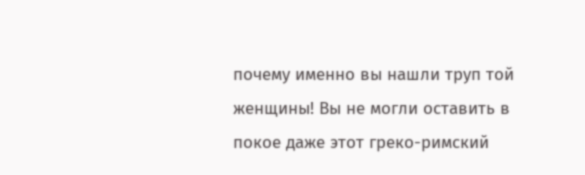почему именно вы нашли труп той женщины! Вы не могли оставить в покое даже этот греко-римский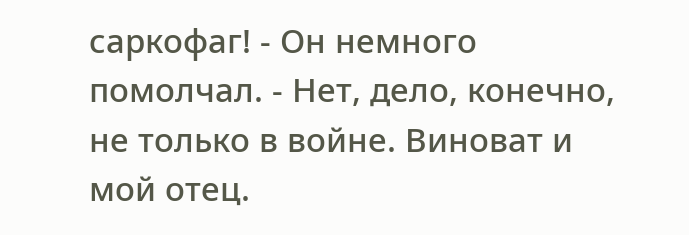саркофаг! - Он немного помолчал. - Нет, дело, конечно, не только в войне. Виноват и мой отец.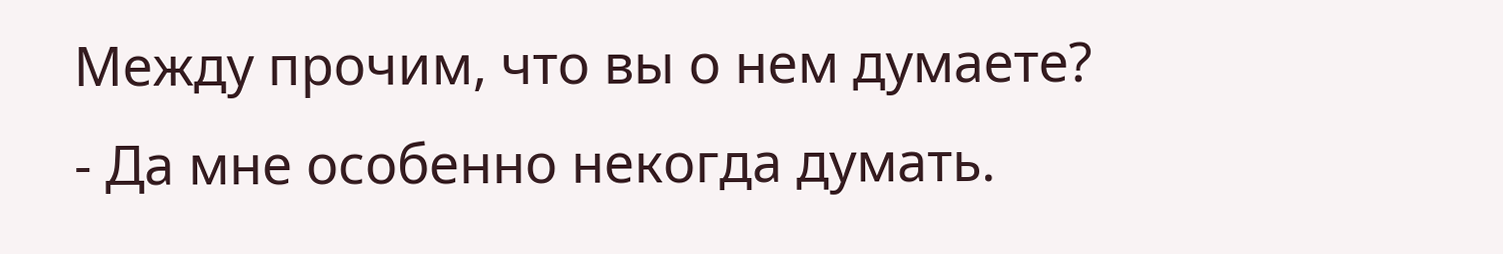Между прочим, что вы о нем думаете?
- Да мне особенно некогда думать.